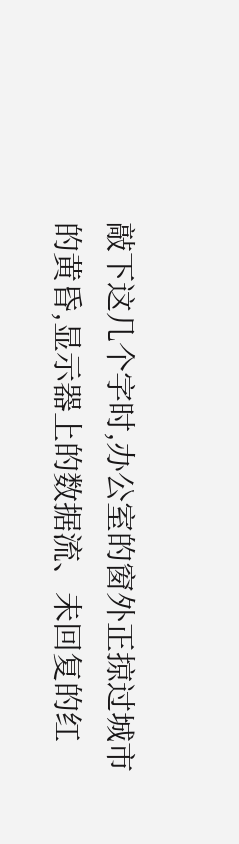敲下这几个字时,办公室的窗外正掠过城市的黄昏,显示器上的数据流、未回复的红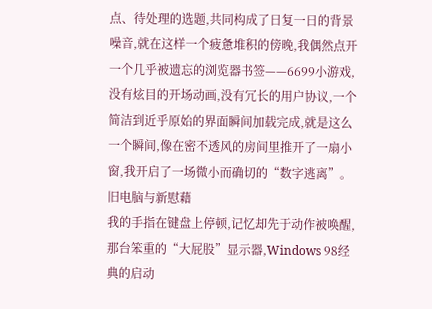点、待处理的选题,共同构成了日复一日的背景噪音,就在这样一个疲惫堆积的傍晚,我偶然点开一个几乎被遗忘的浏览器书签——6699小游戏,没有炫目的开场动画,没有冗长的用户协议,一个简洁到近乎原始的界面瞬间加载完成,就是这么一个瞬间,像在密不透风的房间里推开了一扇小窗,我开启了一场微小而确切的“数字逃离”。
旧电脑与新慰藉
我的手指在键盘上停顿,记忆却先于动作被唤醒,那台笨重的“大屁股”显示器,Windows 98经典的启动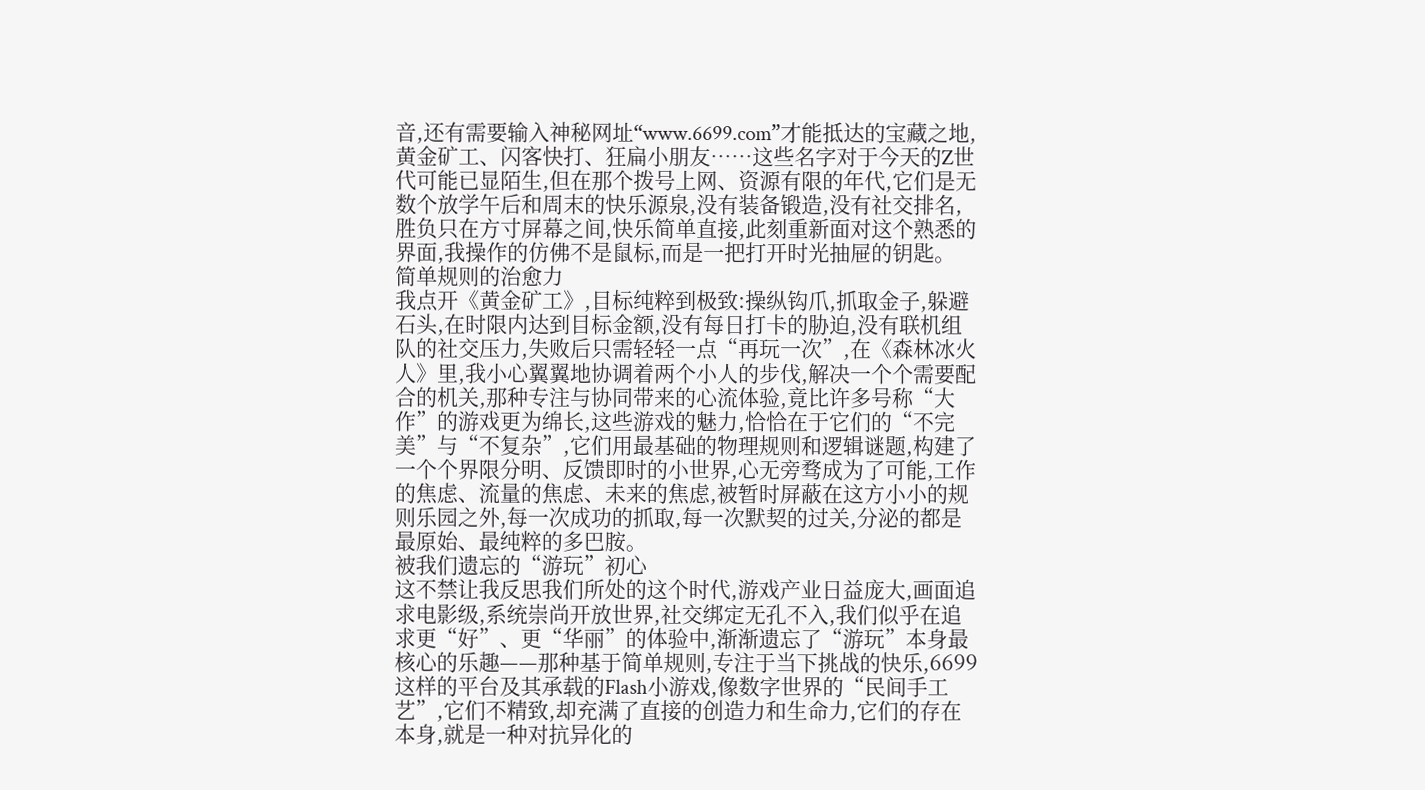音,还有需要输入神秘网址“www.6699.com”才能抵达的宝藏之地,黄金矿工、闪客快打、狂扁小朋友……这些名字对于今天的Z世代可能已显陌生,但在那个拨号上网、资源有限的年代,它们是无数个放学午后和周末的快乐源泉,没有装备锻造,没有社交排名,胜负只在方寸屏幕之间,快乐简单直接,此刻重新面对这个熟悉的界面,我操作的仿佛不是鼠标,而是一把打开时光抽屉的钥匙。
简单规则的治愈力
我点开《黄金矿工》,目标纯粹到极致:操纵钩爪,抓取金子,躲避石头,在时限内达到目标金额,没有每日打卡的胁迫,没有联机组队的社交压力,失败后只需轻轻一点“再玩一次”,在《森林冰火人》里,我小心翼翼地协调着两个小人的步伐,解决一个个需要配合的机关,那种专注与协同带来的心流体验,竟比许多号称“大作”的游戏更为绵长,这些游戏的魅力,恰恰在于它们的“不完美”与“不复杂”,它们用最基础的物理规则和逻辑谜题,构建了一个个界限分明、反馈即时的小世界,心无旁骛成为了可能,工作的焦虑、流量的焦虑、未来的焦虑,被暂时屏蔽在这方小小的规则乐园之外,每一次成功的抓取,每一次默契的过关,分泌的都是最原始、最纯粹的多巴胺。
被我们遗忘的“游玩”初心
这不禁让我反思我们所处的这个时代,游戏产业日益庞大,画面追求电影级,系统崇尚开放世界,社交绑定无孔不入,我们似乎在追求更“好”、更“华丽”的体验中,渐渐遗忘了“游玩”本身最核心的乐趣——那种基于简单规则,专注于当下挑战的快乐,6699这样的平台及其承载的Flash小游戏,像数字世界的“民间手工艺”,它们不精致,却充满了直接的创造力和生命力,它们的存在本身,就是一种对抗异化的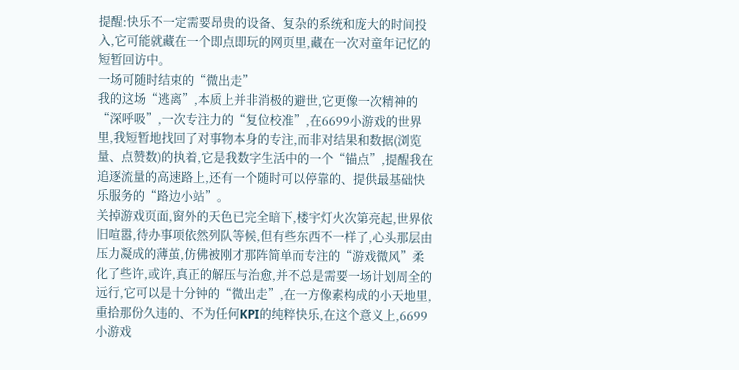提醒:快乐不一定需要昂贵的设备、复杂的系统和庞大的时间投入,它可能就藏在一个即点即玩的网页里,藏在一次对童年记忆的短暂回访中。
一场可随时结束的“微出走”
我的这场“逃离”,本质上并非消极的避世,它更像一次精神的“深呼吸”,一次专注力的“复位校准”,在6699小游戏的世界里,我短暂地找回了对事物本身的专注,而非对结果和数据(浏览量、点赞数)的执着,它是我数字生活中的一个“锚点”,提醒我在追逐流量的高速路上,还有一个随时可以停靠的、提供最基础快乐服务的“路边小站”。
关掉游戏页面,窗外的天色已完全暗下,楼宇灯火次第亮起,世界依旧喧嚣,待办事项依然列队等候,但有些东西不一样了,心头那层由压力凝成的薄茧,仿佛被刚才那阵简单而专注的“游戏微风”柔化了些许,或许,真正的解压与治愈,并不总是需要一场计划周全的远行,它可以是十分钟的“微出走”,在一方像素构成的小天地里,重拾那份久违的、不为任何KPI的纯粹快乐,在这个意义上,6699小游戏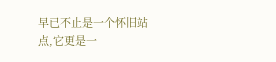早已不止是一个怀旧站点,它更是一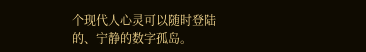个现代人心灵可以随时登陆的、宁静的数字孤岛。